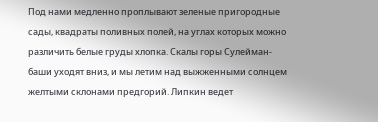Под нами медленно проплывают зеленые пригородные сады, квадраты поливных полей, на углах которых можно различить белые груды хлопка. Скалы горы Сулейман-баши уходят вниз, и мы летим над выжженными солнцем желтыми склонами предгорий. Липкин ведет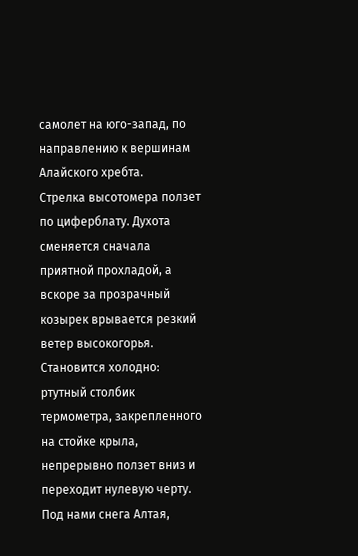самолет на юго-запад, по направлению к вершинам Алайского хребта.
Стрелка высотомера ползет по циферблату. Духота сменяется сначала приятной прохладой, а вскоре за прозрачный козырек врывается резкий ветер высокогорья. Становится холодно: ртутный столбик термометра, закрепленного на стойке крыла, непрерывно ползет вниз и переходит нулевую черту. Под нами снега Алтая,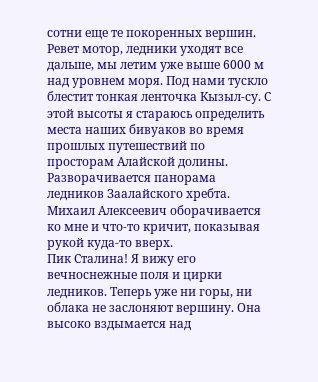сотни еще те покоренных вершин. Ревет мотор, ледники уходят все дальше, мы летим уже выше 6000 м над уровнем моря. Под нами тускло блестит тонкая ленточка Кызыл-су. С этой высоты я стараюсь определить места наших бивуаков во время прошлых путешествий по просторам Алайской долины. Разворачивается панорама ледников Заалайского хребта. Михаил Алексеевич оборачивается ко мне и что-то кричит, показывая рукой куда-то вверх.
Пик Сталина! Я вижу его вечноснежные поля и цирки ледников. Теперь уже ни горы, ни облака не заслоняют вершину. Она высоко вздымается над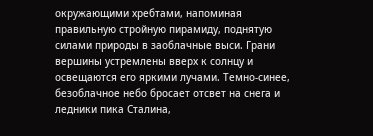окружающими хребтами, напоминая правильную стройную пирамиду, поднятую силами природы в заоблачные выси. Грани вершины устремлены вверх к солнцу и освещаются его яркими лучами. Темно-синее, безоблачное небо бросает отсвет на снега и ледники пика Сталина,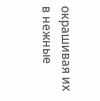окрашивая их в нежные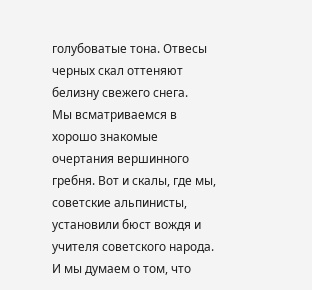голубоватые тона. Отвесы черных скал оттеняют белизну свежего снега.
Мы всматриваемся в хорошо знакомые очертания вершинного гребня. Вот и скалы, где мы, советские альпинисты, установили бюст вождя и учителя советского народа. И мы думаем о том, что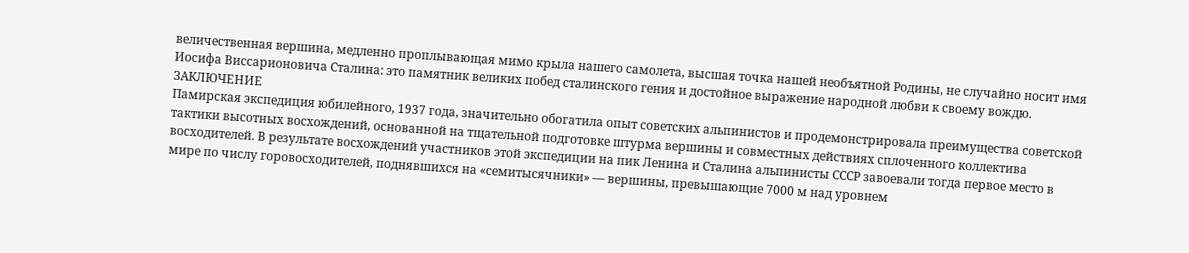величественная вершина, медленно проплывающая мимо крыла нашего самолета, высшая точка нашей необъятной Родины, не случайно носит имя Иосифа Виссарионовича Сталина: это памятник великих побед сталинского гения и достойное выражение народной любви к своему вождю.
ЗАКЛЮЧЕНИЕ
Памирская экспедиция юбилейного, 1937 года, значительно обогатила опыт советских альпинистов и продемонстрировала преимущества советской тактики высотных восхождений, основанной на тщательной подготовке штурма вершины и совместных действиях сплоченного коллектива восходителей. В результате восхождений участников этой экспедиции на пик Ленина и Сталина альпинисты СССР завоевали тогда первое место в мире по числу горовосходителей, поднявшихся на «семитысячники» — вершины, превышающие 7000 м над уровнем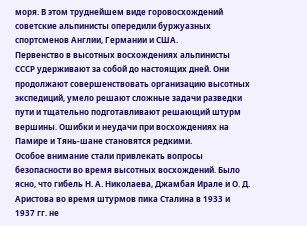моря. В этом труднейшем виде горовосхождений советские альпинисты опередили буржуазных спортсменов Англии, Германии и США.
Первенство в высотных восхождениях альпинисты СССР удерживают за собой до настоящих дней. Они продолжают совершенствовать организацию высотных экспедиций, умело решают сложные задачи разведки пути и тщательно подготавливают решающий штурм вершины. Ошибки и неудачи при восхождениях на Памире и Тянь-шане становятся редкими.
Особое внимание стали привлекать вопросы безопасности во время высотных восхождений. Было ясно, что гибель Н. А. Николаева, Джамбая Ирале и О. Д. Аристова во время штурмов пика Сталина в 1933 и 1937 гг. не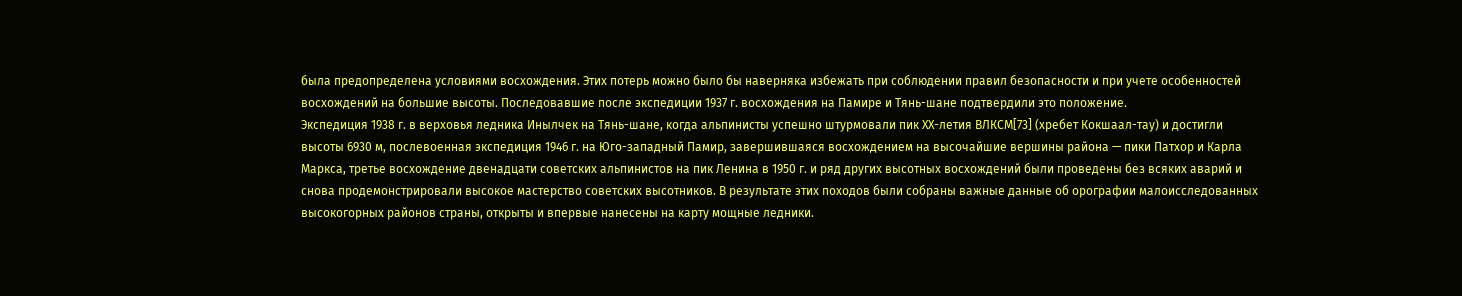была предопределена условиями восхождения. Этих потерь можно было бы наверняка избежать при соблюдении правил безопасности и при учете особенностей восхождений на большие высоты. Последовавшие после экспедиции 1937 г. восхождения на Памире и Тянь-шане подтвердили это положение.
Экспедиция 1938 г. в верховья ледника Инылчек на Тянь-шане, когда альпинисты успешно штурмовали пик ХХ-летия ВЛКСМ[73] (хребет Кокшаал-тау) и достигли высоты 6930 м, послевоенная экспедиция 1946 г. на Юго-западный Памир, завершившаяся восхождением на высочайшие вершины района — пики Патхор и Карла Маркса, третье восхождение двенадцати советских альпинистов на пик Ленина в 1950 г. и ряд других высотных восхождений были проведены без всяких аварий и снова продемонстрировали высокое мастерство советских высотников. В результате этих походов были собраны важные данные об орографии малоисследованных высокогорных районов страны, открыты и впервые нанесены на карту мощные ледники.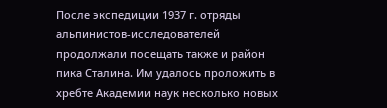После экспедиции 1937 г. отряды альпинистов-исследователей продолжали посещать также и район пика Сталина. Им удалось проложить в хребте Академии наук несколько новых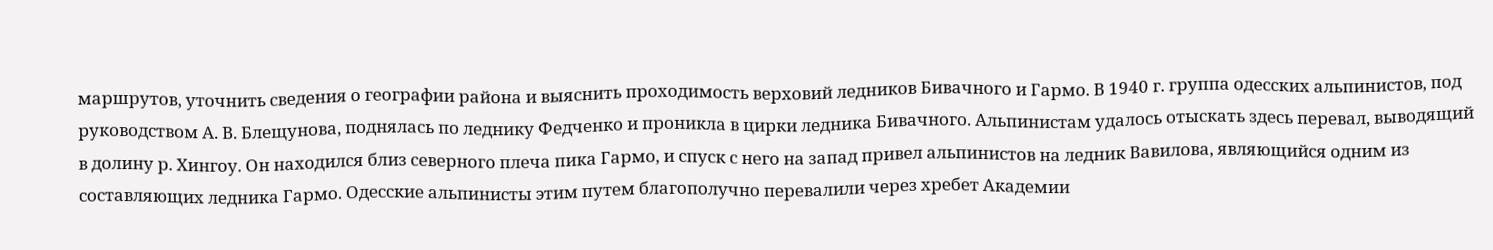маршрутов, уточнить сведения о географии района и выяснить проходимость верховий ледников Бивачного и Гармо. В 1940 г. группа одесских альпинистов, под руководством А. В. Блещунова, поднялась по леднику Федченко и проникла в цирки ледника Бивачного. Альпинистам удалось отыскать здесь перевал, выводящий в долину р. Хингоу. Он находился близ северного плеча пика Гармо, и спуск с него на запад привел альпинистов на ледник Вавилова, являющийся одним из составляющих ледника Гармо. Одесские альпинисты этим путем благополучно перевалили через хребет Академии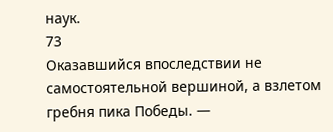наук.
73
Оказавшийся впоследствии не самостоятельной вершиной, а взлетом гребня пика Победы. —